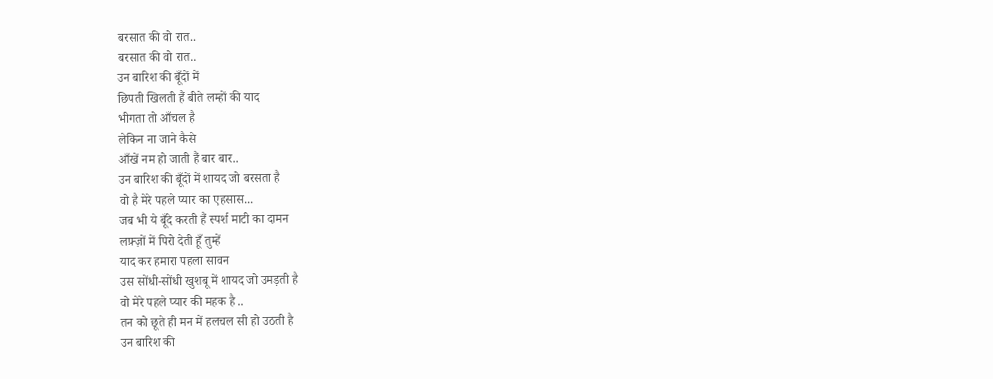बरसात की वो रात..
बरसात की वो रात..
उन बारिश की बूँदों में
छिपती खिलती हैं बीते लम्हों की याद
भीगता तो आँचल है
लेकिन ना जाने कैसे
आँखें नम हो जाती हैं बार बार..
उन बारिश की बूँदों में शायद जो बरसता है
वो है मेरे पहले प्यार का एहसास...
जब भी ये बूँदे करती हैं स्पर्श माटी का दामन
लफ़्ज़ों में पिरो देती हूँ तुम्हें
याद कर हमारा पहला सावन
उस सोंधी-सोंधी खुशबू में शायद जो उमड़ती है
वो मेरे पहले प्यार की महक है ..
तन को छूते ही मन में हलचल सी हो उठती है
उन बारिश की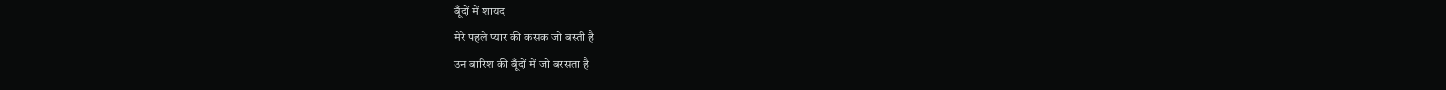बूँदों में शायद
मेरे पहले प्यार की कसक जो बस्ती है
उन बारिश की बूँदों में जो बरसता है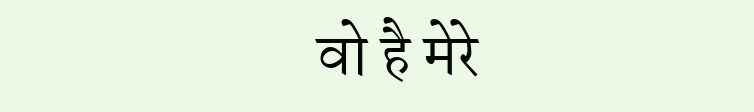वो है मेरे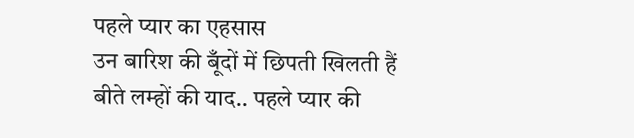पहले प्यार का एहसास
उन बारिश की बूँदों में छिपती खिलती हैं
बीते लम्हों की याद.. पहले प्यार की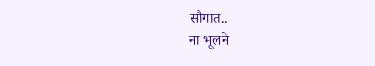सौगात..
ना भूलने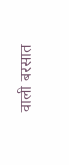वाली बरसात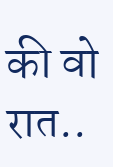की वो रात..